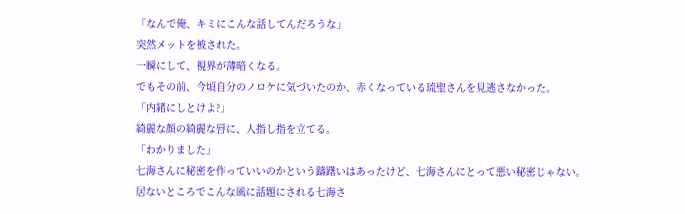「なんで俺、キミにこんな話してんだろうな」
突然メットを被された。
一瞬にして、視界が薄暗くなる。
でもその前、今頃自分のノロケに気づいたのか、赤くなっている琉聖さんを見逃さなかった。
「内緒にしとけよ?」
綺麗な顔の綺麗な唇に、人指し指を立てる。
「わかりました」
七海さんに秘密を作っていいのかという躊躇いはあったけど、七海さんにとって悪い秘密じゃない。
居ないところでこんな風に話題にされる七海さ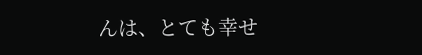んは、とても幸せ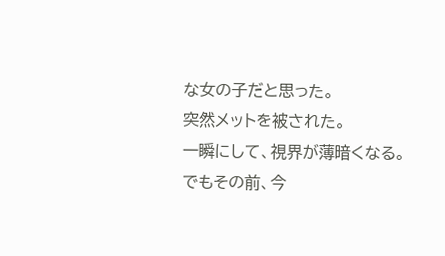な女の子だと思った。
突然メットを被された。
一瞬にして、視界が薄暗くなる。
でもその前、今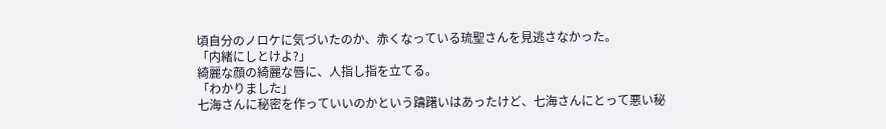頃自分のノロケに気づいたのか、赤くなっている琉聖さんを見逃さなかった。
「内緒にしとけよ?」
綺麗な顔の綺麗な唇に、人指し指を立てる。
「わかりました」
七海さんに秘密を作っていいのかという躊躇いはあったけど、七海さんにとって悪い秘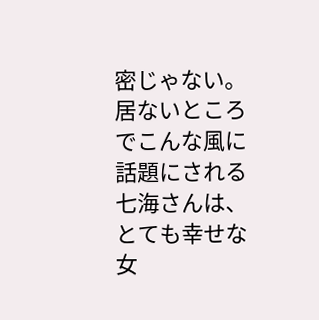密じゃない。
居ないところでこんな風に話題にされる七海さんは、とても幸せな女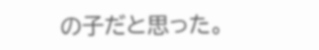の子だと思った。